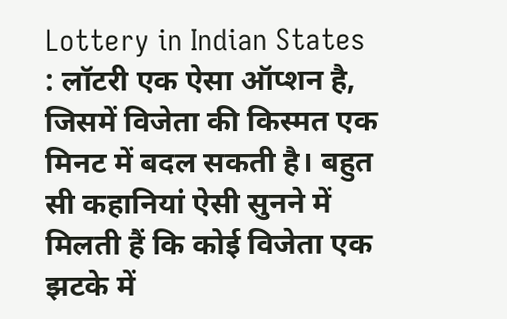Lottery in Indian States : लॉटरी एक ऐसा ऑप्शन है, जिसमें विजेता की किस्मत एक मिनट में बदल सकती है। बहुत सी कहानियां ऐसी सुनने में मिलती हैं कि कोई विजेता एक झटके में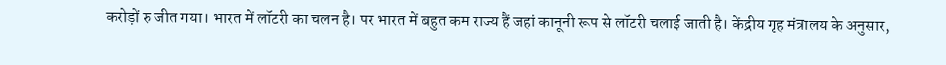करोड़ों रु जीत गया। भारत में लॉटरी का चलन है। पर भारत में बहुत कम राज्य हैं जहां कानूनी रूप से लॉटरी चलाई जाती है। केंद्रीय गृह मंत्रालय के अनुसार,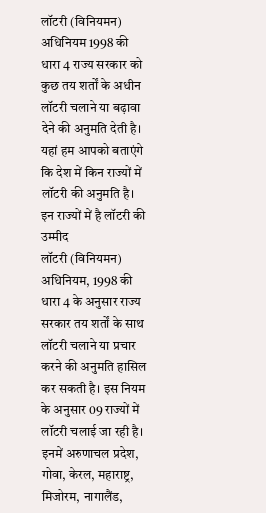लॉटरी (विनियमन) अधिनियम 1998 की धारा 4 राज्य सरकार को कुछ तय शर्तों के अधीन लॉटरी चलाने या बढ़ावा देने की अनुमति देती है। यहां हम आपको बताएंगे कि देश में किन राज्यों में लॉटरी की अनुमति है।
इन राज्यों में है लॉटरी की उम्मीद
लॉटरी (विनियमन) अधिनियम, 1998 की धारा 4 के अनुसार राज्य सरकार तय शर्तों के साथ लॉटरी चलाने या प्रचार करने की अनुमति हासिल कर सकती है। इस नियम के अनुसार 09 राज्यों में लॉटरी चलाई जा रही है। इनमें अरुणाचल प्रदेश, गोवा, केरल, महाराष्ट्र, मिजोरम, नागालैंड,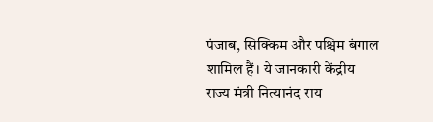पंजाब, सिक्किम और पश्चिम बंगाल शामिल हैं। ये जानकारी केंद्रीय राज्य मंत्री नित्यानंद राय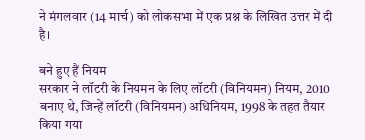ने मंगलवार (14 मार्च) को लोकसभा में एक प्रश्न के लिखित उत्तर में दी है।

बने हुए हैं नियम
सरकार ने लॉटरी के नियमन के लिए लॉटरी (विनियमन) नियम, 2010 बनाए थे, जिन्हें लॉटरी (विनियमन) अधिनियम, 1998 के तहत तैयार किया गया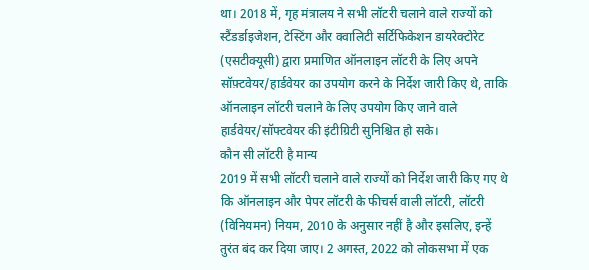था। 2018 में, गृह मंत्रालय ने सभी लॉटरी चलाने वाले राज्यों को स्टैंडर्डाइजेशन, टेस्टिंग और क्वालिटी सर्टिफिकेशन डायरेक्टोरेट (एसटीक्यूसी) द्वारा प्रमाणित ऑनलाइन लॉटरी के लिए अपने सॉफ़्टवेयर/हार्डवेयर का उपयोग करने के निर्देश जारी किए थे, ताकि ऑनलाइन लॉटरी चलाने के लिए उपयोग किए जाने वाले हार्डवेयर/सॉफ्टवेयर की इंटीग्रिटी सुनिश्चित हो सके।
कौन सी लॉटरी है मान्य
2019 में सभी लॉटरी चलाने वाले राज्यों को निर्देश जारी किए गए थे कि ऑनलाइन और पेपर लॉटरी के फीचर्स वाली लॉटरी, लॉटरी (विनियमन) नियम, 2010 के अनुसार नहीं है और इसलिए, इन्हें तुरंत बंद कर दिया जाए। 2 अगस्त, 2022 को लोकसभा में एक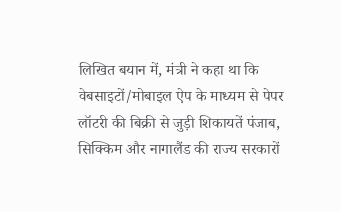लिखित बयान में, मंत्री ने कहा था कि वेबसाइटों/मोबाइल ऐप के माध्यम से पेपर लॉटरी की बिक्री से जुड़ी शिकायतें पंजाब, सिक्किम और नागालैंड की राज्य सरकारों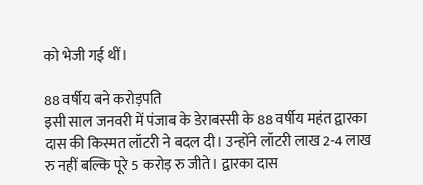को भेजी गई थीं।

88 वर्षीय बने करोड़पति
इसी साल जनवरी में पंजाब के डेराबस्सी के 88 वर्षीय महंत द्वारका दास की किस्मत लॉटरी ने बदल दी। उन्होंने लॉटरी लाख 2-4 लाख रु नहीं बल्कि पूरे 5 करोड़ रु जीते। द्वारका दास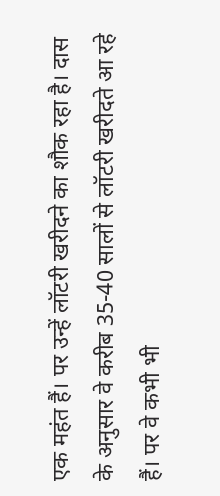एक महंत हैं। पर उन्हें लॉटरी खरीदने का शौक रहा है। दास के अनुसार वे करीब 35-40 सालों से लॉटरी खरीदते आ रहे हैं। पर वे कभी भी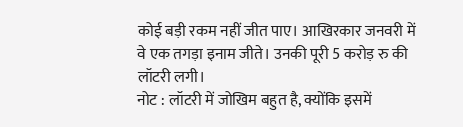कोई बड़ी रकम नहीं जीत पाए। आखिरकार जनवरी में वे एक तगड़ा इनाम जीते। उनकी पूरी 5 करोड़ रु की लॉटरी लगी।
नोट : लॉटरी में जोखिम बहुत है, क्योंकि इसमें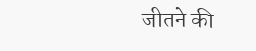जीतने की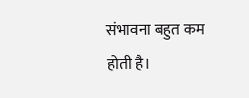संभावना बहुत कम होती है।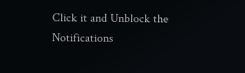Click it and Unblock the Notifications